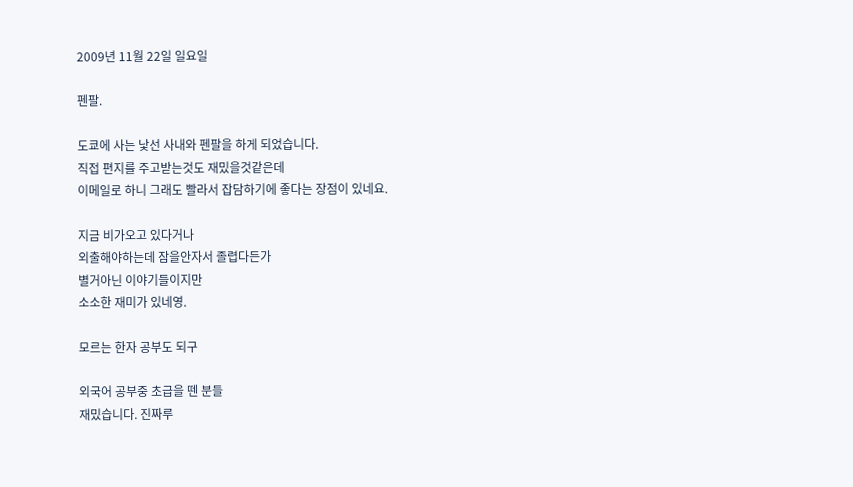2009년 11월 22일 일요일

펜팔.

도쿄에 사는 낯선 사내와 펜팔을 하게 되었습니다.
직접 편지를 주고받는것도 재밌을것같은데
이메일로 하니 그래도 빨라서 잡담하기에 좋다는 장점이 있네요.

지금 비가오고 있다거나
외출해야하는데 잠을안자서 졸렵다든가
별거아닌 이야기들이지만
소소한 재미가 있네영.

모르는 한자 공부도 되구

외국어 공부중 초급을 뗀 분들
재밌습니다. 진짜루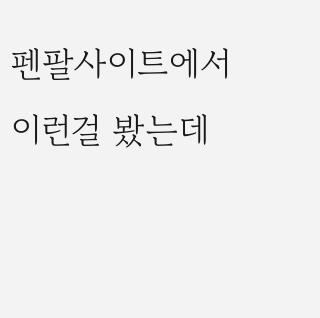펜팔사이트에서 이런걸 봤는데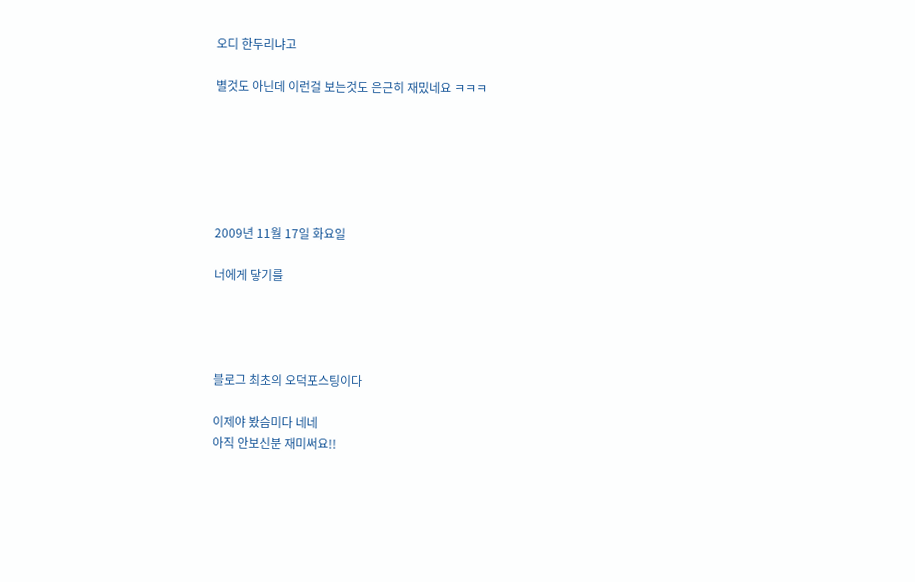오디 한두리냐고

별것도 아닌데 이런걸 보는것도 은근히 재밌네요 ㅋㅋㅋ






2009년 11월 17일 화요일

너에게 닿기를




블로그 최초의 오덕포스팅이다

이제야 봤슴미다 네네
아직 안보신분 재미써요!!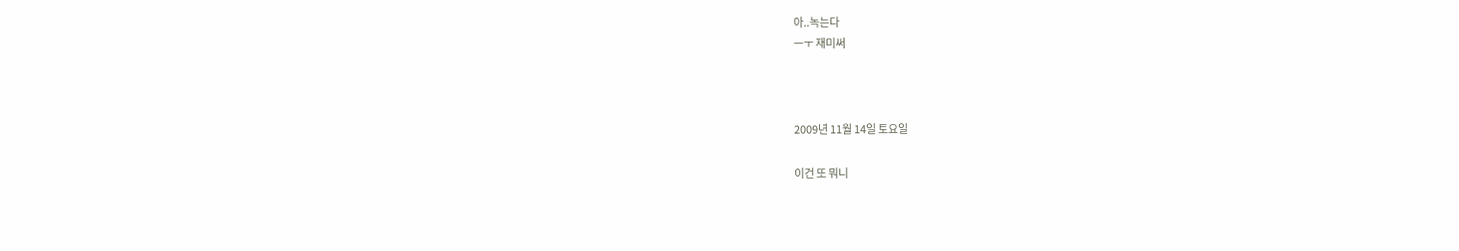아..녹는다
ㅡㅜ 재미써



2009년 11월 14일 토요일

이건 또 뭐니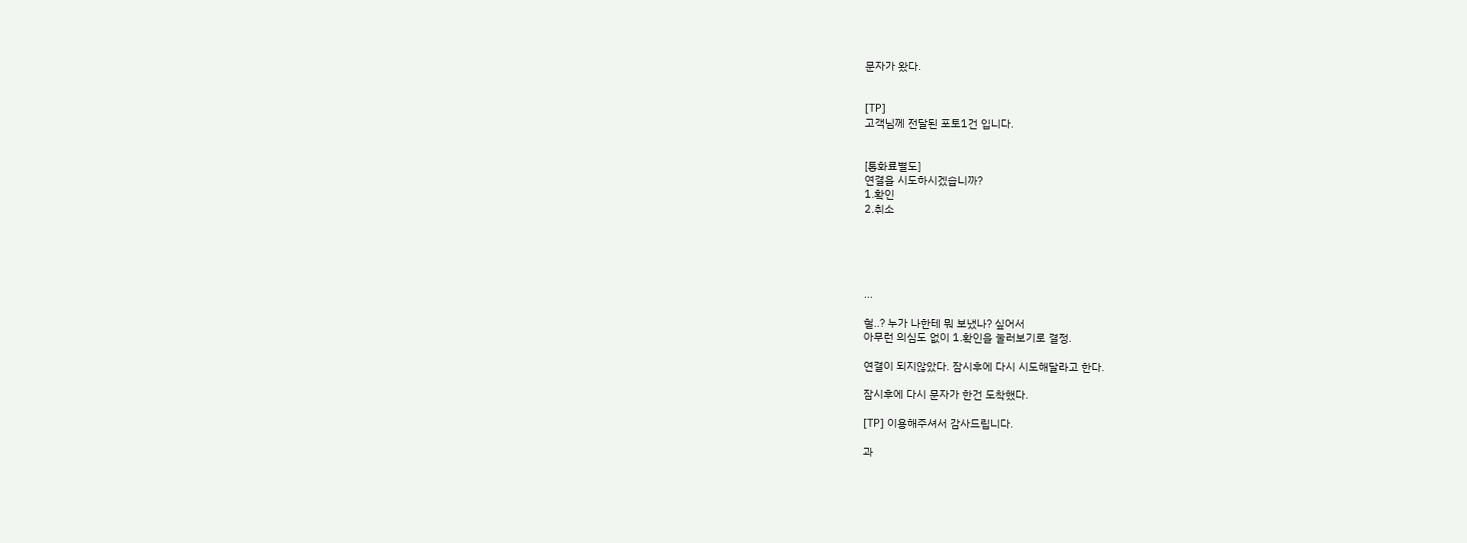문자가 왔다.


[TP]
고객님께 전달된 포토1건 입니다.


[통화료별도]
연결을 시도하시겠습니까?
1.확인
2.취소





...

헐..? 누가 나한테 뭐 보냈나? 싶어서
아무런 의심도 없이 1.확인을 눌러보기로 결정.

연결이 되지않았다. 잠시후에 다시 시도해달라고 한다.

잠시후에 다시 문자가 한건 도착했다.

[TP] 이용해주셔서 감사드립니다.

과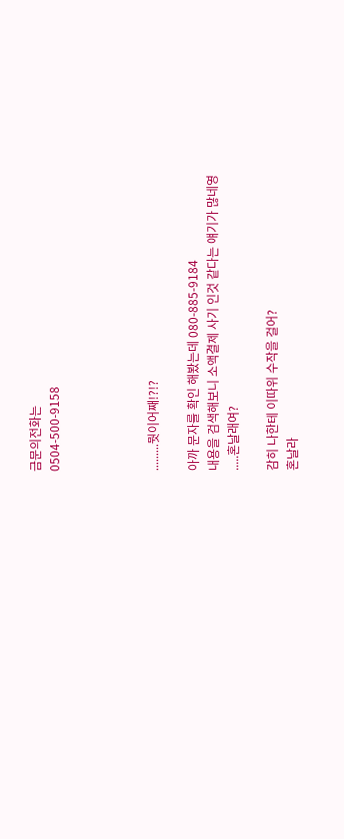금문의전화는
0504-500-9158




.........뭣이어째!?!?

아까 문자를 확인 해봤는데 080-885-9184
내용을 검색해보니 소액결제 사기 인것 같다는 얘기가 많네영
.....혼날래여?

감히 나한테 이따위 수작을 걸어?
혼날라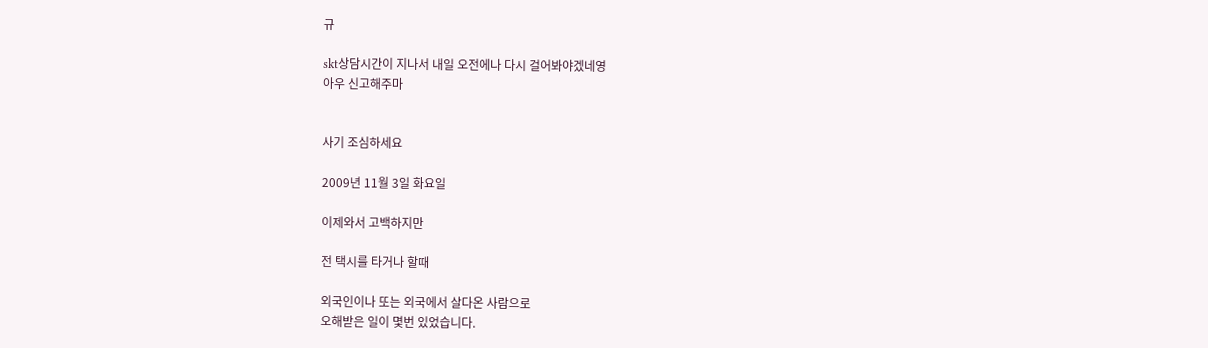규

skt상담시간이 지나서 내일 오전에나 다시 걸어봐야겠네영
아우 신고해주마


사기 조심하세요

2009년 11월 3일 화요일

이제와서 고백하지만

전 택시를 타거나 할때

외국인이나 또는 외국에서 살다온 사람으로
오해받은 일이 몇번 있었습니다.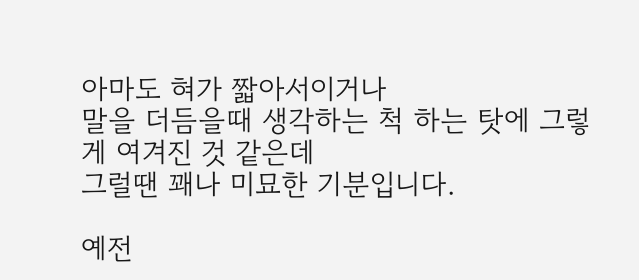아마도 혀가 짧아서이거나
말을 더듬을때 생각하는 척 하는 탓에 그렇게 여겨진 것 같은데
그럴땐 꽤나 미묘한 기분입니다.

예전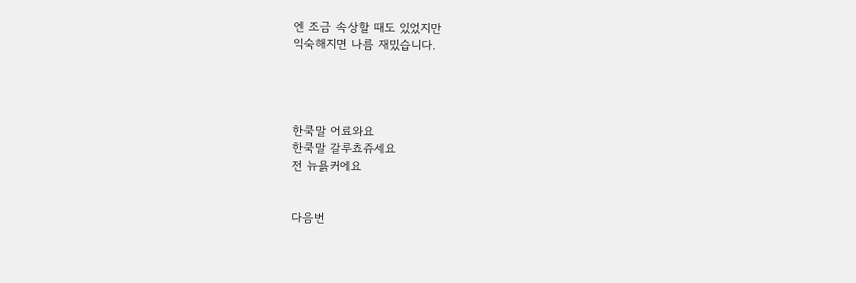엔 조금 속상할 때도 있었지만
익숙해지면 나름 재밌습니다.




한쿡말 어료와요
한쿡말 갈루쵸쥬세요
전 뉴욝커에요


다음번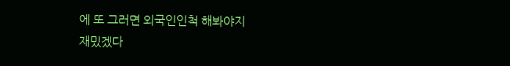에 또 그러면 외국인인척 해봐야지
재밌겠다